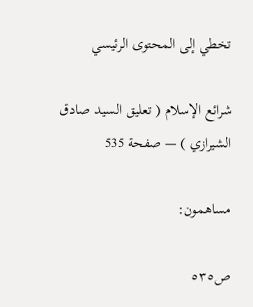تخطي إلى المحتوى الرئيسي

شرائع الإسلام ( تعليق السيد صادق الشيرازي ) — صفحة 535

مساهمون:

ص٥٣٥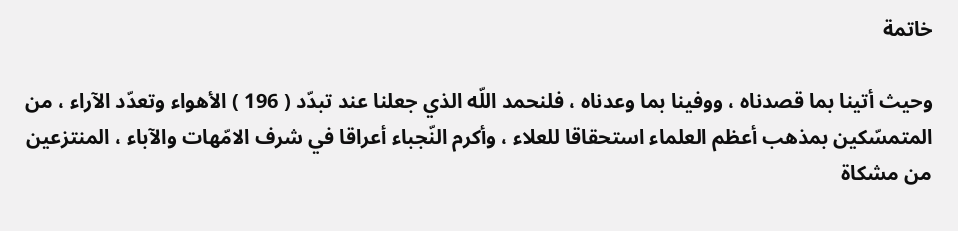خاتمة

وحيث أتينا بما قصدناه ، ووفينا بما وعدناه ، فلنحمد اللّه الذي جعلنا عند تبدّد ( 196 ) الأهواء وتعدّد الآراء ، من المتمسّكين بمذهب أعظم العلماء استحقاقا للعلاء ، وأكرم النّجباء أعراقا في شرف الامّهات والآباء ، المنتزعين من مشكاة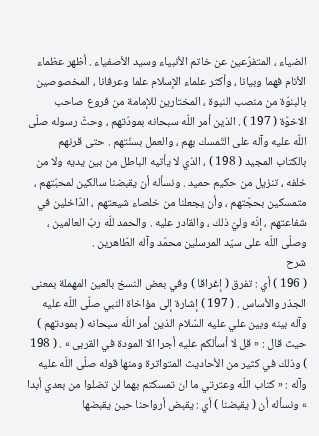الضياء ، المتفرّعين عن خاتم الأنبياء وسيد الأصفياء . أظهر عظماء الأنام فهما وبيانا ، وأكثر علماء الإسلام علما وعرفانا ، المخصوصين بالبنوّة من منصب النبوة ، المختارين للإمامة من فروع صاحب الاخوّة ( 197 ) . الذين أمر اللّه سبحانه بمودّتهم ، وحثّ رسوله صلّى اللّه عليه وآله على التّمسك بهم ، والعمل بسنّتهم . حتى قرنهم بالكتاب المجيد ( 198 ) ، الذي لا يأتيه الباطل من بين يديه ولا من خلفه ، تنزيل من حكيم حميد . ونسأله أن يقبضنا سالكين لمحبّتهم ، متمسكين بحجّتهم ، وأن يجعلنا من خلصاء شيعتهم ، الدّاخلين في شفاعتهم ، إنّه وليّ ذلك ، والقادر عليه . والحمد للّه ربّ العالمين ، وصلّى اللّه على سيّد المرسلين محمّد وآله الطّاهرين .
شرح
( 196 ) أي : تفرق ( إغراقا ) وفي بعض النسخ بالعين المهملة بمعنى الجذر والأساس . ( 197 ) إشارة إلى مؤاخاة النبي صلّى اللّه عليه وآله بينه وبين علي عليه السّلام الذين أمر اللّه سبحانه ( بمودتهم ) حيث قال : « قل لا أسألكم عليه أجرا الا المودة في القربى » . ( 198 ) وذلك في كثير من الأحاديث المتواترة ومنها قوله صلّى اللّه عليه وآله : « كتاب اللّه وعترتي ما ان تمسكتم بهما لن تضلوا من بعدي أبدا » ونسأله أن ( يقبضنا ) أي : يقبض أرواحنا حين يقبضها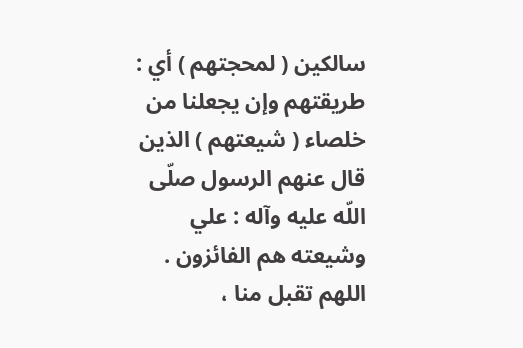سالكين ( لمحجتهم ) أي : طريقتهم وإن يجعلنا من خلصاء ( شيعتهم ) الذين قال عنهم الرسول صلّى اللّه عليه وآله : علي وشيعته هم الفائزون . اللهم تقبل منا ،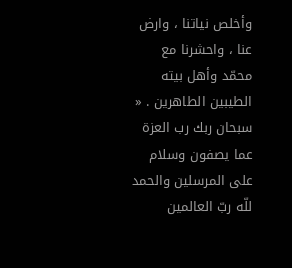وأخلص نياتنا ، وارض عنا ، واحشرنا مع محمّد وأهل بيته الطيبين الطاهرين . « سبحان ربك رب العزة عما يصفون وسلام على المرسلين والحمد للّه ربّ العالمين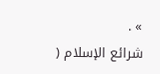» .
شرائع الإسلام (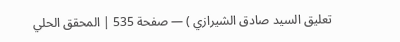تعليق السيد صادق الشيرازي ) — صفحة 535 | المحقق الحلي